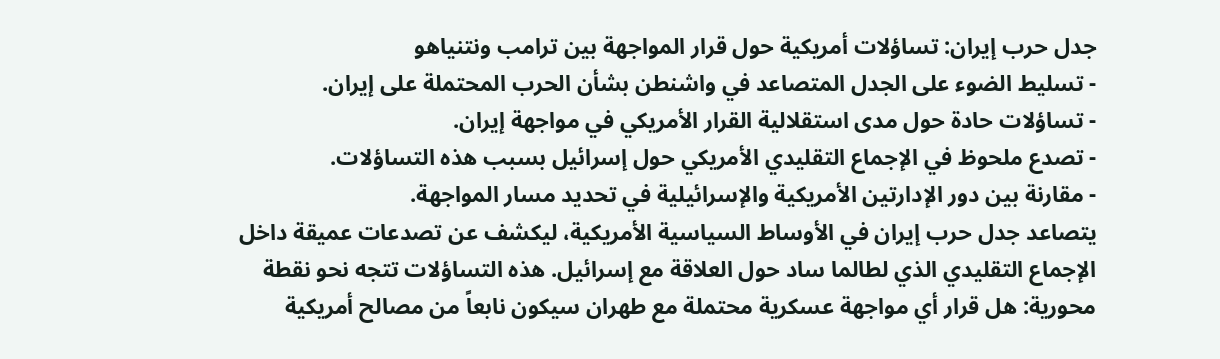جدل حرب إيران: تساؤلات أمريكية حول قرار المواجهة بين ترامب ونتنياهو
- تسليط الضوء على الجدل المتصاعد في واشنطن بشأن الحرب المحتملة على إيران.
- تساؤلات حادة حول مدى استقلالية القرار الأمريكي في مواجهة إيران.
- تصدع ملحوظ في الإجماع التقليدي الأمريكي حول إسرائيل بسبب هذه التساؤلات.
- مقارنة بين دور الإدارتين الأمريكية والإسرائيلية في تحديد مسار المواجهة.
يتصاعد جدل حرب إيران في الأوساط السياسية الأمريكية، ليكشف عن تصدعات عميقة داخل الإجماع التقليدي الذي لطالما ساد حول العلاقة مع إسرائيل. هذه التساؤلات تتجه نحو نقطة محورية: هل قرار أي مواجهة عسكرية محتملة مع طهران سيكون نابعاً من مصالح أمريكية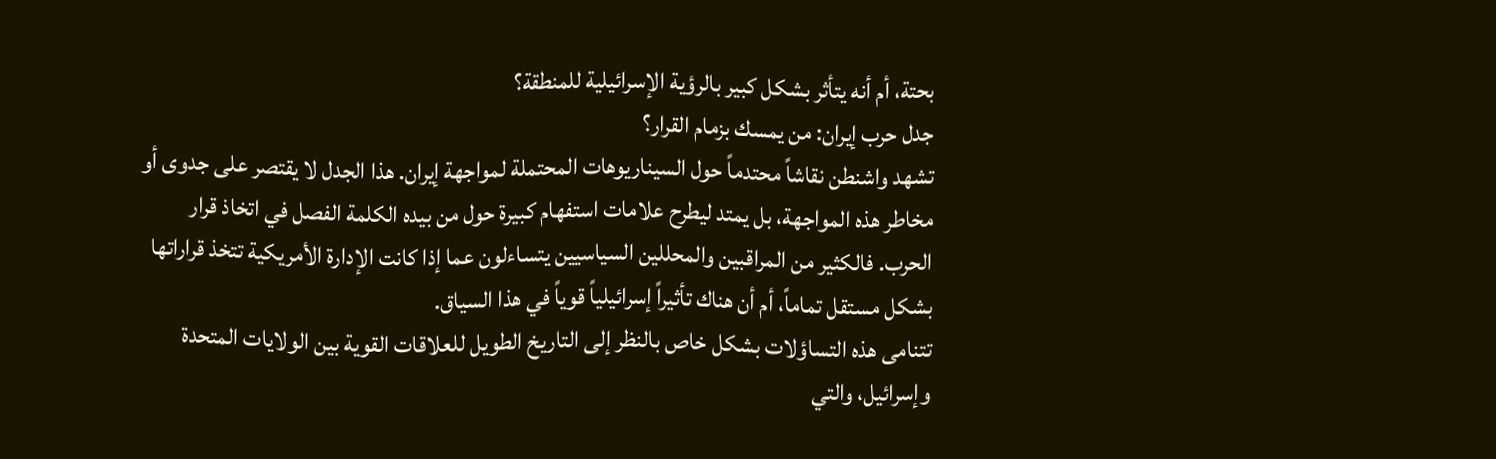بحتة، أم أنه يتأثر بشكل كبير بالرؤية الإسرائيلية للمنطقة؟
جدل حرب إيران: من يمسك بزمام القرار؟
تشهد واشنطن نقاشاً محتدماً حول السيناريوهات المحتملة لمواجهة إيران. هذا الجدل لا يقتصر على جدوى أو مخاطر هذه المواجهة، بل يمتد ليطرح علامات استفهام كبيرة حول من بيده الكلمة الفصل في اتخاذ قرار الحرب. فالكثير من المراقبين والمحللين السياسيين يتساءلون عما إذا كانت الإدارة الأمريكية تتخذ قراراتها بشكل مستقل تماماً، أم أن هناك تأثيراً إسرائيلياً قوياً في هذا السياق.
تتنامى هذه التساؤلات بشكل خاص بالنظر إلى التاريخ الطويل للعلاقات القوية بين الولايات المتحدة وإسرائيل، والتي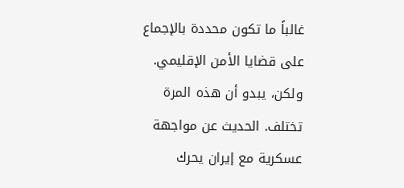غالباً ما تكون محددة بالإجماع على قضايا الأمن الإقليمي. ولكن، يبدو أن هذه المرة تختلف. الحديث عن مواجهة عسكرية مع إيران يحرك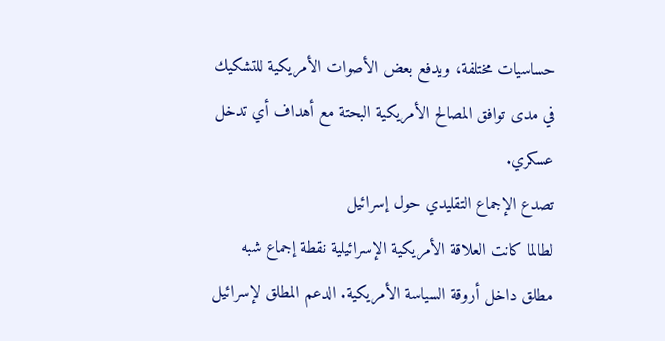حساسيات مختلفة، ويدفع بعض الأصوات الأمريكية للتشكيك في مدى توافق المصالح الأمريكية البحتة مع أهداف أي تدخل عسكري.
تصدع الإجماع التقليدي حول إسرائيل
لطالما كانت العلاقة الأمريكية الإسرائيلية نقطة إجماع شبه مطلق داخل أروقة السياسة الأمريكية. الدعم المطلق لإسرائيل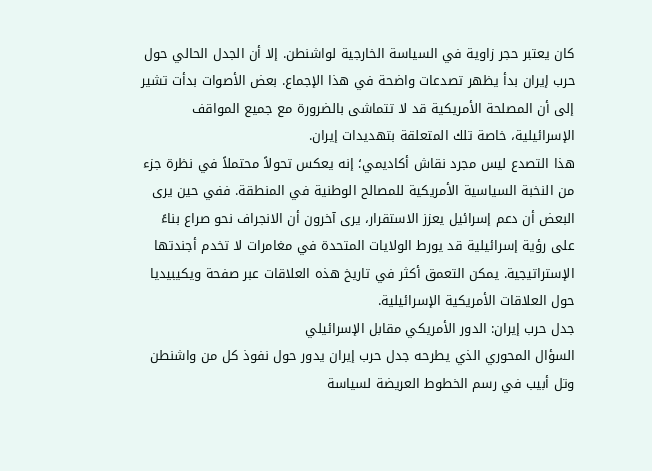كان يعتبر حجر زاوية في السياسة الخارجية لواشنطن. إلا أن الجدل الحالي حول حرب إيران بدأ يظهر تصدعات واضحة في هذا الإجماع. بعض الأصوات بدأت تشير إلى أن المصلحة الأمريكية قد لا تتماشى بالضرورة مع جميع المواقف الإسرائيلية، خاصة تلك المتعلقة بتهديدات إيران.
هذا التصدع ليس مجرد نقاش أكاديمي؛ إنه يعكس تحولاً محتملاً في نظرة جزء من النخبة السياسية الأمريكية للمصالح الوطنية في المنطقة. ففي حين يرى البعض أن دعم إسرائيل يعزز الاستقرار، يرى آخرون أن الانجراف نحو صراع بناءً على رؤية إسرائيلية قد يورط الولايات المتحدة في مغامرات لا تخدم أجندتها الإستراتيجية. يمكن التعمق أكثر في تاريخ هذه العلاقات عبر صفحة ويكيبيديا حول العلاقات الأمريكية الإسرائيلية.
جدل حرب إيران: الدور الأمريكي مقابل الإسرائيلي
السؤال المحوري الذي يطرحه جدل حرب إيران يدور حول نفوذ كل من واشنطن وتل أبيب في رسم الخطوط العريضة لسياسة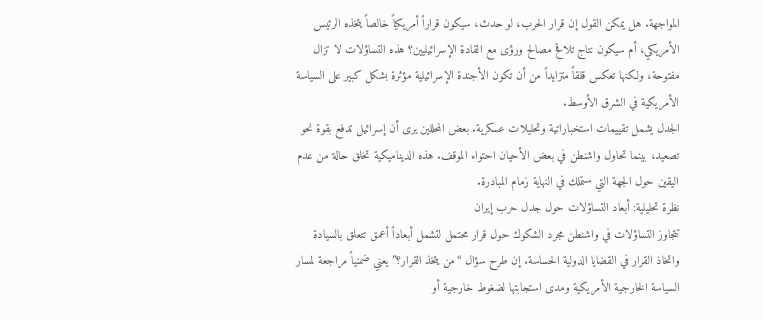المواجهة. هل يمكن القول إن قرار الحرب، لو حدث، سيكون قراراً أمريكياً خالصاً يتخذه الرئيس الأمريكي، أم سيكون نتاج تلاقح مصالح ورؤى مع القادة الإسرائيليين؟ هذه التساؤلات لا تزال مفتوحة، ولكنها تعكس قلقاً متزايداً من أن تكون الأجندة الإسرائيلية مؤثرة بشكل كبير على السياسة الأمريكية في الشرق الأوسط.
الجدل يشمل تقييمات استخباراتية وتحليلات عسكرية. بعض المحللين يرى أن إسرائيل تدفع بقوة نحو تصعيد، بينما تحاول واشنطن في بعض الأحيان احتواء الموقف. هذه الديناميكية تخلق حالة من عدم اليقين حول الجهة التي ستملك في النهاية زمام المبادرة.
نظرة تحليلية: أبعاد التساؤلات حول جدل حرب إيران
تتجاوز التساؤلات في واشنطن مجرد الشكوك حول قرار محتمل لتشمل أبعاداً أعمق تتعلق بالسيادة واتخاذ القرار في القضايا الدولية الحساسة. إن طرح سؤال “من يتخذ القرار؟” يعني ضمنياً مراجعة لمسار السياسة الخارجية الأمريكية ومدى استجابتها لضغوط خارجية أو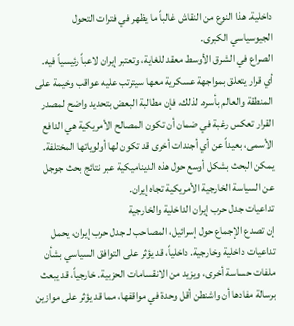داخلية. هذا النوع من النقاش غالباً ما يظهر في فترات التحول الجيوسياسي الكبرى.
الصراع في الشرق الأوسط معقد للغاية، وتعتبر إيران لاعباً رئيسياً فيه. أي قرار يتعلق بمواجهة عسكرية معها سيترتب عليه عواقب وخيمة على المنطقة والعالم بأسره. لذلك، فإن مطالبة البعض بتحديد واضح لمصدر القرار تعكس رغبة في ضمان أن تكون المصالح الأمريكية هي الدافع الأسمى، بعيداً عن أي أجندات أخرى قد تكون لها أولوياتها المختلفة.
يمكن البحث بشكل أوسع حول هذه الديناميكية عبر نتائج بحث جوجل عن السياسة الخارجية الأمريكية تجاه إيران.
تداعيات جدل حرب إيران الداخلية والخارجية
إن تصدع الإجماع حول إسرائيل، المصاحب لـ جدل حرب إيران، يحمل تداعيات داخلية وخارجية. داخلياً، قد يؤثر على التوافق السياسي بشأن ملفات حساسة أخرى، ويزيد من الانقسامات الحزبية. خارجياً، قد يبعث برسالة مفادها أن واشنطن أقل وحدة في مواقفها، مما قد يؤثر على موازين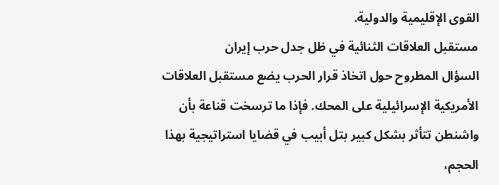القوى الإقليمية والدولية.
مستقبل العلاقات الثنائية في ظل جدل حرب إيران
السؤال المطروح حول اتخاذ قرار الحرب يضع مستقبل العلاقات الأمريكية الإسرائيلية على المحك. فإذا ما ترسخت قناعة بأن واشنطن تتأثر بشكل كبير بتل أبيب في قضايا استراتيجية بهذا الحجم،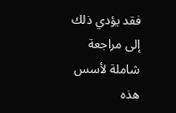فقد يؤدي ذلك إلى مراجعة شاملة لأسس هذه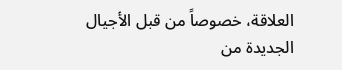العلاقة، خصوصاً من قبل الأجيال الجديدة من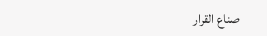صناع القرار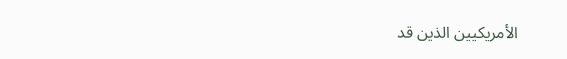الأمريكيين الذين قد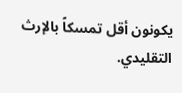يكونون أقل تمسكاً بالإرث التقليدي.